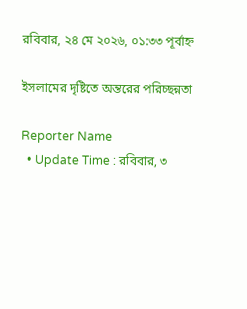রবিবার, ২৪ মে ২০২৬, ০১:৩৩ পূর্বাহ্ন

ইসলামের দৃষ্টিতে অন্তরের পরিচ্ছন্নতা

Reporter Name
  • Update Time : রবিবার, ৩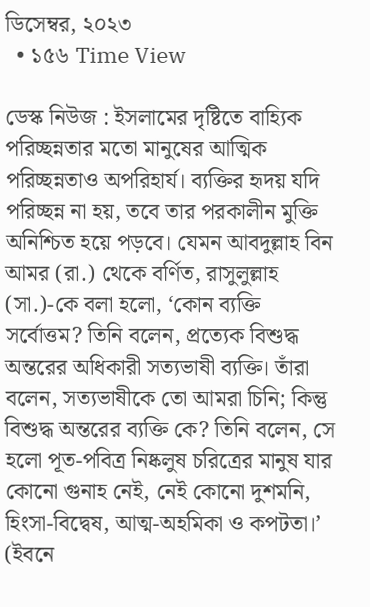ডিসেম্বর, ২০২৩
  • ১৫৬ Time View

ডেস্ক নিউজ : ইসলামের দৃষ্টিতে বাহ্যিক পরিচ্ছন্নতার মতো মানুষের আত্মিক পরিচ্ছন্নতাও অপরিহার্য। ব্যক্তির হৃদয় যদি পরিচ্ছন্ন না হয়, তবে তার পরকালীন মুক্তি অনিশ্চিত হয়ে পড়বে। যেমন আবদুল্লাহ বিন আমর (রা.) থেকে বর্ণিত, রাসুলুল্লাহ (সা.)-কে বলা হলো, ‘কোন ব্যক্তি সর্বোত্তম? তিনি বলেন, প্রত্যেক বিশুদ্ধ অন্তরের অধিকারী সত্যভাষী ব্যক্তি। তাঁরা বলেন, সত্যভাষীকে তো আমরা চিনি; কিন্তু বিশুদ্ধ অন্তরের ব্যক্তি কে? তিনি বলেন, সে হলো পূত-পবিত্র নিষ্কলুষ চরিত্রের মানুষ যার কোনো গুনাহ নেই, নেই কোনো দুশমনি, হিংসা-বিদ্বেষ, আত্ম-অহমিকা ও কপটতা।’ (ইবনে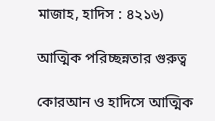মাজাহ, হাদিস : ৪২১৬)

আত্মিক পরিচ্ছন্নতার গুরুত্ব

কোরআন ও হাদিসে আত্মিক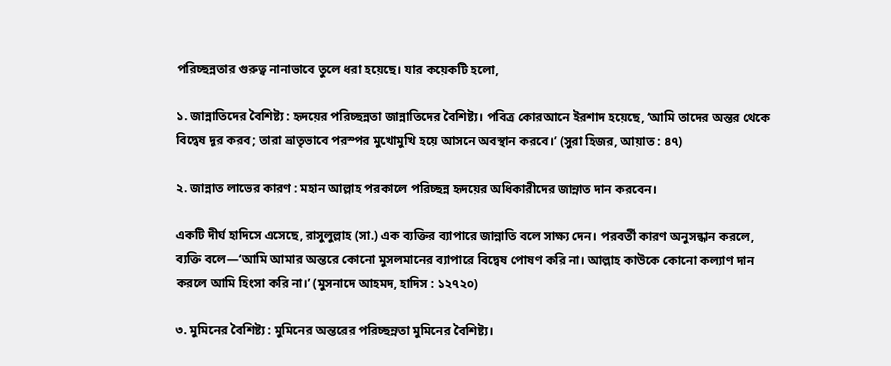পরিচ্ছন্নতার গুরুত্ব নানাভাবে তুলে ধরা হয়েছে। যার কয়েকটি হলো,

১. জান্নাতিদের বৈশিষ্ট্য : হৃদয়ের পরিচ্ছন্নতা জান্নাতিদের বৈশিষ্ট্য। পবিত্র কোরআনে ইরশাদ হয়েছে, ‘আমি তাদের অন্তর থেকে বিদ্বেষ দূর করব; তারা ভ্রাতৃভাবে পরস্পর মুখোমুখি হয়ে আসনে অবস্থান করবে।’ (সুরা হিজর, আয়াত : ৪৭)

২. জান্নাত লাভের কারণ : মহান আল্লাহ পরকালে পরিচ্ছন্ন হৃদয়ের অধিকারীদের জান্নাত দান করবেন।

একটি দীর্ঘ হাদিসে এসেছে, রাসুলুল্লাহ (সা.) এক ব্যক্তির ব্যাপারে জান্নাতি বলে সাক্ষ্য দেন। পরবর্তী কারণ অনুসন্ধান করলে, ব্যক্তি বলে—‘আমি আমার অন্তরে কোনো মুসলমানের ব্যাপারে বিদ্বেষ পোষণ করি না। আল্লাহ কাউকে কোনো কল্যাণ দান করলে আমি হিংসা করি না।’ (মুসনাদে আহমদ, হাদিস : ১২৭২০)

৩. মুমিনের বৈশিষ্ট্য : মুমিনের অন্তরের পরিচ্ছন্নতা মুমিনের বৈশিষ্ট্য।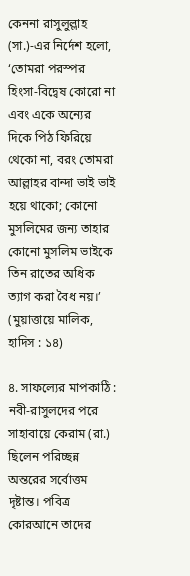কেননা রাসুলুল্লাহ (সা.)-এর নির্দেশ হলো, ‘তোমরা পরস্পর হিংসা-বিদ্বেষ কোরো না এবং একে অন্যের দিকে পিঠ ফিরিয়ে থেকো না, বরং তোমরা আল্লাহর বান্দা ভাই ভাই হয়ে থাকো; কোনো মুসলিমের জন্য তাহার কোনো মুসলিম ভাইকে তিন রাতের অধিক ত্যাগ করা বৈধ নয়।’ (মুয়াত্তায়ে মালিক, হাদিস : ১৪)

৪. সাফল্যের মাপকাঠি : নবী-রাসুলদের পরে সাহাবায়ে কেরাম (রা.) ছিলেন পরিচ্ছন্ন অন্তরের সর্বোত্তম দৃষ্টান্ত। পবিত্র কোরআনে তাদের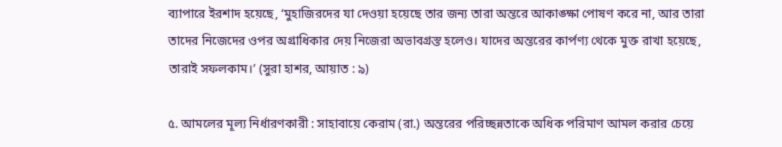ব্যাপারে ইরশাদ হয়েছে, ‘মুহাজিরদের যা দেওয়া হয়েছে তার জন্য তারা অন্তরে আকাঙ্ক্ষা পোষণ করে না, আর তারা তাদের নিজেদের ওপর অগ্রাধিকার দেয় নিজেরা অভাবগ্রস্ত হলেও। যাদের অন্তরের কার্পণ্য থেকে মুক্ত রাখা হয়েছে, তারাই সফলকাম।’ (সুরা হাশর, আয়াত : ৯)

৫. আমলের মূল্য নির্ধারণকারী : সাহাবায়ে কেরাম (রা.) অন্তরের পরিচ্ছন্নতাকে অধিক পরিমাণ আমল করার চেয়ে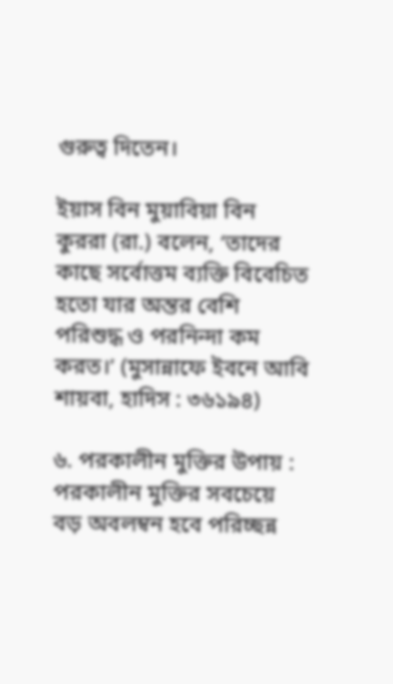গুরুত্ব দিতেন।

ইয়াস বিন মুয়াবিয়া বিন কুররা (রা.) বলেন, ‘তাদের কাছে সর্বোত্তম ব্যক্তি বিবেচিত হতো যার অন্তর বেশি পরিশুদ্ধ ও পরনিন্দা কম করত।’ (মুসান্নাফে ইবনে আবি শায়বা, হাদিস : ৩৬১৯৪)

৬. পরকালীন মুক্তির উপায় : পরকালীন মুক্তির সবচেয়ে বড় অবলম্বন হবে পরিচ্ছন্ন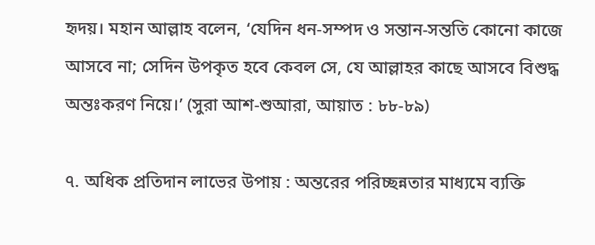হৃদয়। মহান আল্লাহ বলেন, ‘যেদিন ধন-সম্পদ ও সন্তান-সন্ততি কোনো কাজে আসবে না; সেদিন উপকৃত হবে কেবল সে, যে আল্লাহর কাছে আসবে বিশুদ্ধ অন্তঃকরণ নিয়ে।’ (সুরা আশ-শুআরা, আয়াত : ৮৮-৮৯)

৭. অধিক প্রতিদান লাভের উপায় : অন্তরের পরিচ্ছন্নতার মাধ্যমে ব্যক্তি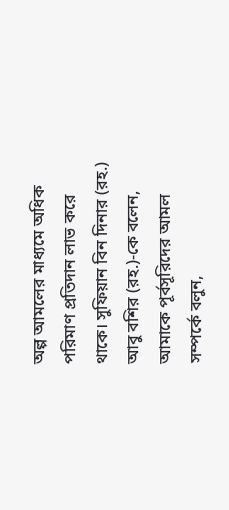অল্প আমলের মাধ্যমে অধিক পরিমাণ প্রতিদান লাভ করে থাকে। সুফিয়ান বিন দিনার (রহ.) আবু বশির (রহ.)-কে বলেন, আমাকে পূর্বসূরিদের আমল সম্পর্কে বলুন,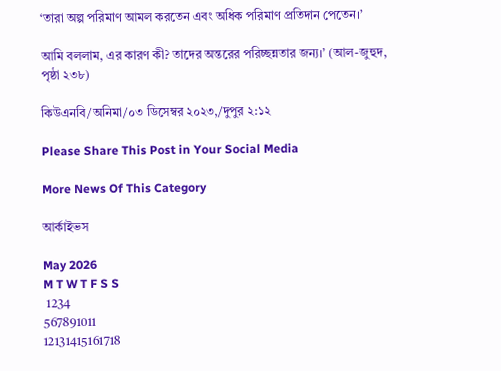‘তারা অল্প পরিমাণ আমল করতেন এবং অধিক পরিমাণ প্রতিদান পেতেন।’

আমি বললাম, এর কারণ কী? তাদের অন্তরের পরিচ্ছন্নতার জন্য।’ (আল-জুহুদ, পৃষ্ঠা ২৩৮)

কিউএনবি/অনিমা/০৩ ডিসেম্বর ২০২৩,/দুপুর ২:১২

Please Share This Post in Your Social Media

More News Of This Category

আর্কাইভস

May 2026
M T W T F S S
 1234
567891011
12131415161718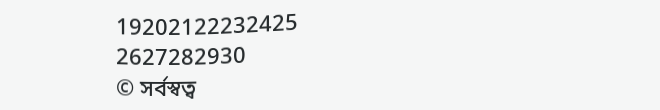19202122232425
2627282930
© সর্বস্বত্ব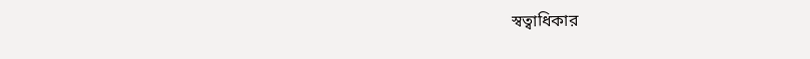স্বত্বাধিকার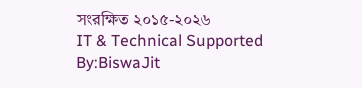সংরক্ষিত ২০১৫-২০২৬
IT & Technical Supported By:BiswaJit